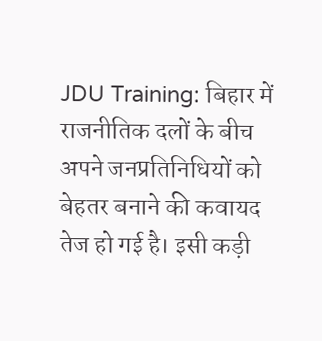JDU Training: बिहार में राजनीतिक दलों के बीच अपने जनप्रतिनिधियों को बेहतर बनाने की कवायद तेज हो गई है। इसी कड़ी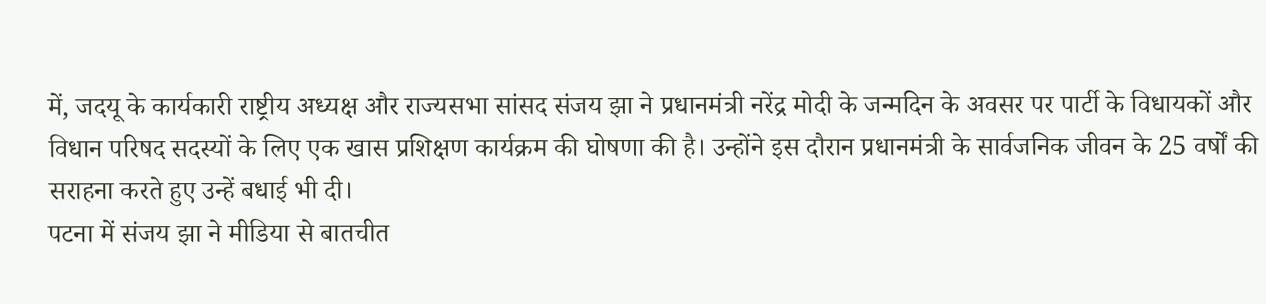में, जदयू के कार्यकारी राष्ट्रीय अध्यक्ष और राज्यसभा सांसद संजय झा ने प्रधानमंत्री नरेंद्र मोदी के जन्मदिन के अवसर पर पार्टी के विधायकों और विधान परिषद सदस्यों के लिए एक खास प्रशिक्षण कार्यक्रम की घोषणा की है। उन्होंने इस दौरान प्रधानमंत्री के सार्वजनिक जीवन के 25 वर्षों की सराहना करते हुए उन्हें बधाई भी दी।
पटना में संजय झा ने मीडिया से बातचीत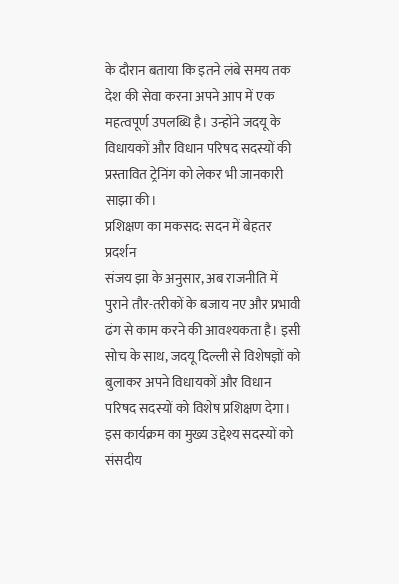के दौरान बताया कि इतने लंबे समय तक देश की सेवा करना अपने आप में एक महत्वपूर्ण उपलब्धि है। उन्होंने जदयू के विधायकों और विधान परिषद सदस्यों की प्रस्तावित ट्रेनिंग को लेकर भी जानकारी साझा की।
प्रशिक्षण का मकसद: सदन में बेहतर प्रदर्शन
संजय झा के अनुसार, अब राजनीति में पुराने तौर-तरीकों के बजाय नए और प्रभावी ढंग से काम करने की आवश्यकता है। इसी सोच के साथ, जदयू दिल्ली से विशेषज्ञों को बुलाकर अपने विधायकों और विधान परिषद सदस्यों को विशेष प्रशिक्षण देगा। इस कार्यक्रम का मुख्य उद्देश्य सदस्यों को संसदीय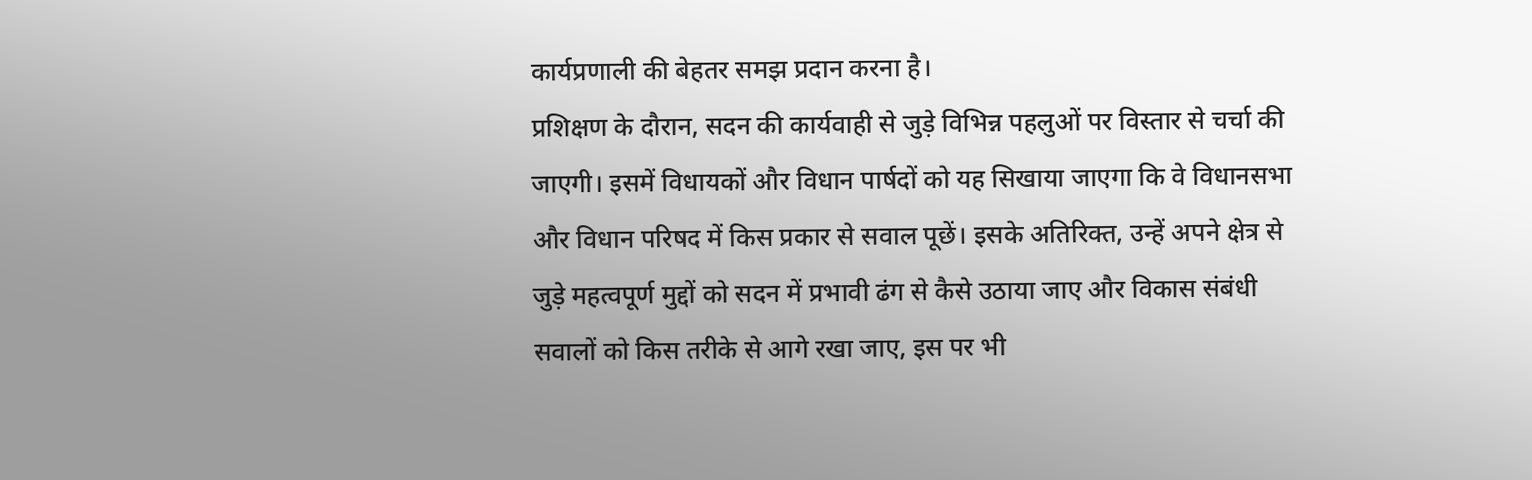कार्यप्रणाली की बेहतर समझ प्रदान करना है।
प्रशिक्षण के दौरान, सदन की कार्यवाही से जुड़े विभिन्न पहलुओं पर विस्तार से चर्चा की जाएगी। इसमें विधायकों और विधान पार्षदों को यह सिखाया जाएगा कि वे विधानसभा और विधान परिषद में किस प्रकार से सवाल पूछें। इसके अतिरिक्त, उन्हें अपने क्षेत्र से जुड़े महत्वपूर्ण मुद्दों को सदन में प्रभावी ढंग से कैसे उठाया जाए और विकास संबंधी सवालों को किस तरीके से आगे रखा जाए, इस पर भी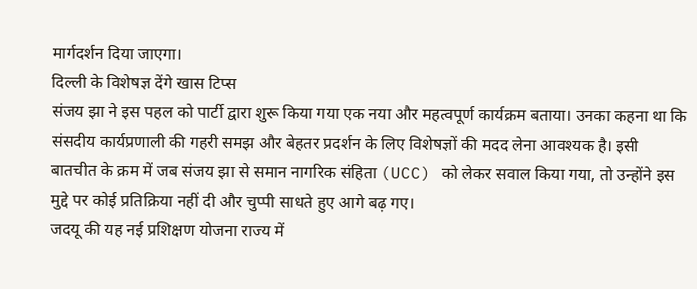मार्गदर्शन दिया जाएगा।
दिल्ली के विशेषज्ञ देंगे खास टिप्स
संजय झा ने इस पहल को पार्टी द्वारा शुरू किया गया एक नया और महत्वपूर्ण कार्यक्रम बताया। उनका कहना था कि संसदीय कार्यप्रणाली की गहरी समझ और बेहतर प्रदर्शन के लिए विशेषज्ञों की मदद लेना आवश्यक है। इसी बातचीत के क्रम में जब संजय झा से समान नागरिक संहिता (UCC) को लेकर सवाल किया गया, तो उन्होंने इस मुद्दे पर कोई प्रतिक्रिया नहीं दी और चुप्पी साधते हुए आगे बढ़ गए।
जदयू की यह नई प्रशिक्षण योजना राज्य में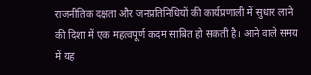राजनीतिक दक्षता और जनप्रतिनिधियों की कार्यप्रणाली में सुधार लाने की दिशा में एक महत्वपूर्ण कदम साबित हो सकती है। आने वाले समय में यह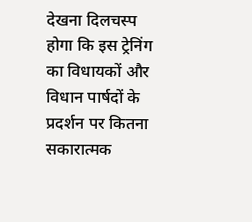देखना दिलचस्प होगा कि इस ट्रेनिंग का विधायकों और विधान पार्षदों के प्रदर्शन पर कितना सकारात्मक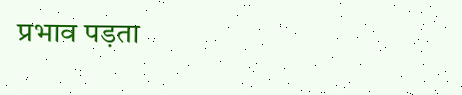प्रभाव पड़ता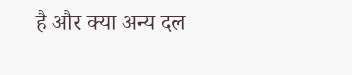है और क्या अन्य दल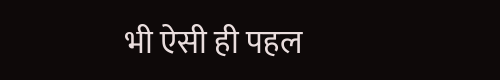भी ऐसी ही पहल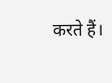करते हैं।